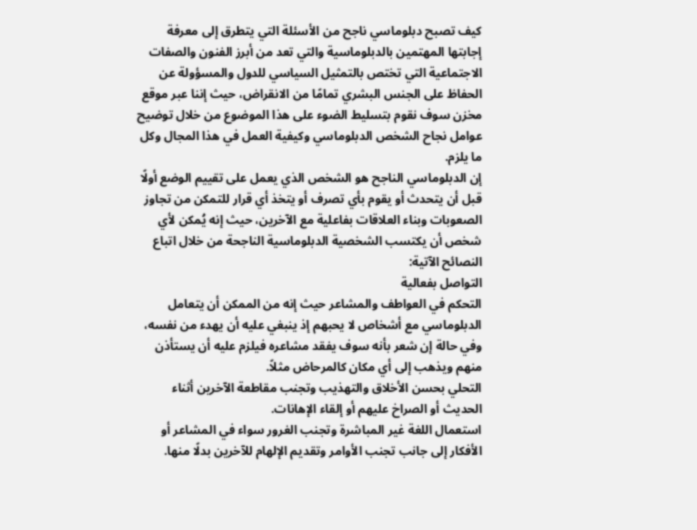كيف تصبح دبلوماسي ناجح من الأسئلة التي يتطرق إلى معرفة إجابتها المهتمين بالدبلوماسية والتي تعد من أبرز الفنون والصفات الاجتماعية التي تختص بالتمثيل السياسي للدول والمسؤولة عن الحفاظ على الجنس البشري تمامًا من الانقراض، حيث إننا عبر موقع مخزن سوف نقوم بتسليط الضوء على هذا الموضوع من خلال توضيح عوامل نجاح الشخص الدبلوماسي وكيفية العمل في هذا المجال وكل ما يلزم.
إن الدبلوماسي الناجح هو الشخص الذي يعمل على تقييم الوضع أولًا قبل أن يتحدث أو يقوم بأي تصرف أو يتخذ أي قرار للتمكن من تجاوز الصعوبات وبناء العلاقات بفاعلية مع الآخرين، حيث إنه يُمكن لأي شخص أن يكتسب الشخصية الدبلوماسية الناجحة من خلال اتباع النصائح الآتية:
التواصل بفعالية
التحكم في العواطف والمشاعر حيث إنه من الممكن أن يتعامل الدبلوماسي مع أشخاص لا يحبهم إذ ينبغي عليه أن يهدء من نفسه، وفي حالة إن شعر بأنه سوف يفقد مشاعره فيلزم عليه أن يستأذن منهم ويذهب إلى أي مكان كالمرحاض مثلاً.
التحلي بحسن الأخلاق والتهذيب وتجنب مقاطعة الآخرين أثناء الحديث أو الصراخ عليهم أو إلقاء الإهانات.
استعمال اللغة غير المباشرة وتجنب الغرور سواء في المشاعر أو الأفكار إلى جانب تجنب الأوامر وتقديم الإلهام للآخرين بدلًا منها.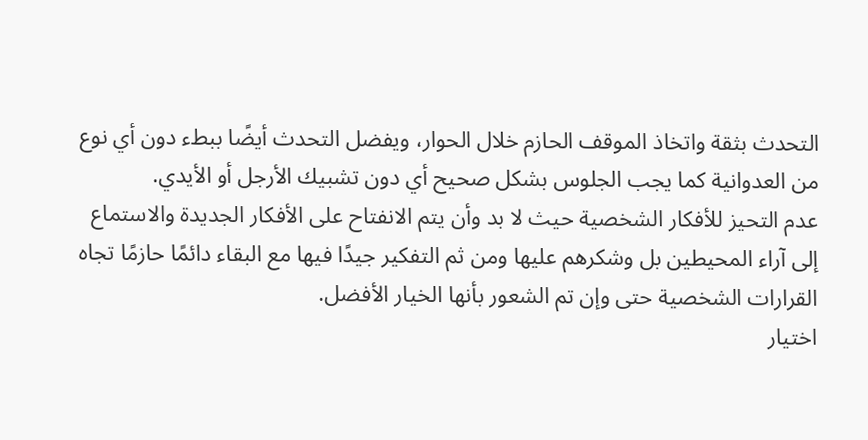التحدث بثقة واتخاذ الموقف الحازم خلال الحوار، ويفضل التحدث أيضًا ببطء دون أي نوع من العدوانية كما يجب الجلوس بشكل صحيح أي دون تشبيك الأرجل أو الأيدي.
عدم التحيز للأفكار الشخصية حيث لا بد وأن يتم الانفتاح على الأفكار الجديدة والاستماع إلى آراء المحيطين بل وشكرهم عليها ومن ثم التفكير جيدًا فيها مع البقاء دائمًا حازمًا تجاه القرارات الشخصية حتى وإن تم الشعور بأنها الخيار الأفضل.
اختيار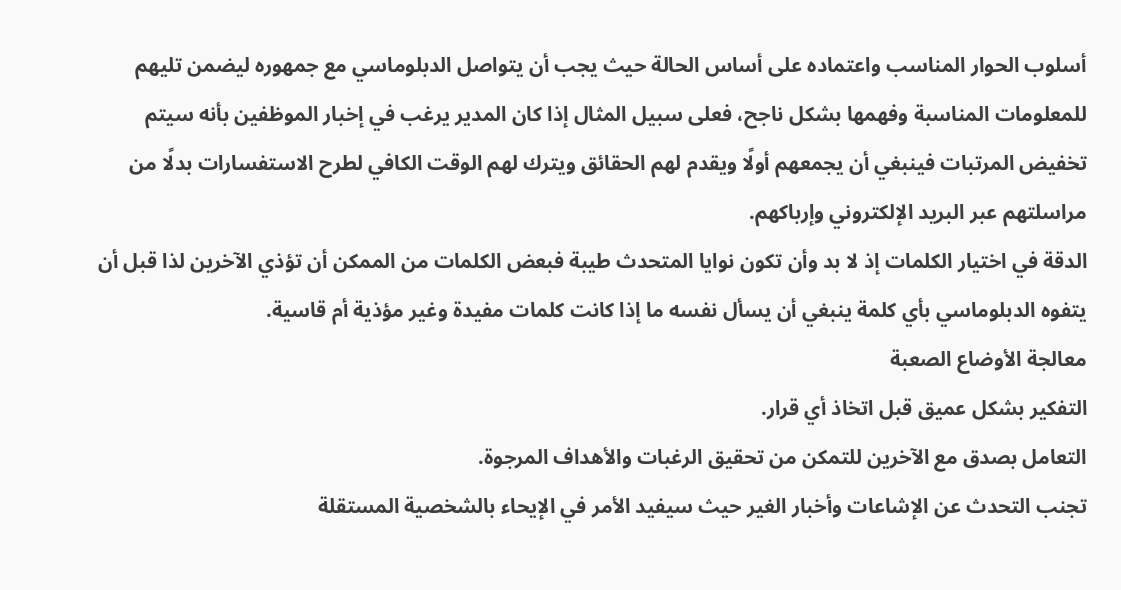أسلوب الحوار المناسب واعتماده على أساس الحالة حيث يجب أن يتواصل الدبلوماسي مع جمهوره ليضمن تليهم للمعلومات المناسبة وفهمها بشكل ناجح، فعلى سبيل المثال إذا كان المدير يرغب في إخبار الموظفين بأنه سيتم تخفيض المرتبات فينبغي أن يجمعهم أولًا ويقدم لهم الحقائق ويترك لهم الوقت الكافي لطرح الاستفسارات بدلًا من مراسلتهم عبر البريد الإلكتروني وإرباكهم.
الدقة في اختيار الكلمات إذ لا بد وأن تكون نوايا المتحدث طيبة فبعض الكلمات من الممكن أن تؤذي الآخرين لذا قبل أن يتفوه الدبلوماسي بأي كلمة ينبغي أن يسأل نفسه ما إذا كانت كلمات مفيدة وغير مؤذية أم قاسية.
معالجة الأوضاع الصعبة
التفكير بشكل عميق قبل اتخاذ أي قرار.
التعامل بصدق مع الآخرين للتمكن من تحقيق الرغبات والأهداف المرجوة.
تجنب التحدث عن الإشاعات وأخبار الغير حيث سيفيد الأمر في الإيحاء بالشخصية المستقلة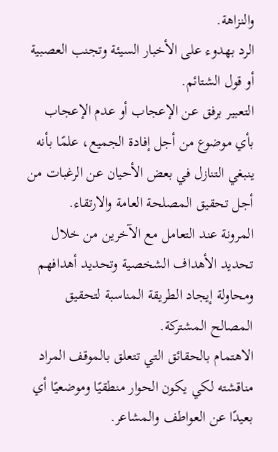والنزاهة.
الرد بهدوء على الأخبار السيئة وتجنب العصبية أو قول الشتائم.
التعبير برفق عن الإعجاب أو عدم الإعجاب بأي موضوع من أجل إفادة الجميع، علمًا بأنه ينبغي التنازل في بعض الأحيان عن الرغبات من أجل تحقيق المصلحة العامة والارتقاء.
المرونة عند التعامل مع الآخرين من خلال تحديد الأهداف الشخصية وتحديد أهدافهم ومحاولة إيجاد الطريقة المناسبة لتحقيق المصالح المشتركة.
الاهتمام بالحقائق التي تتعلق بالموقف المراد مناقشته لكي يكون الحوار منطقيًا وموضعيًا أي بعيدًا عن العواطف والمشاعر.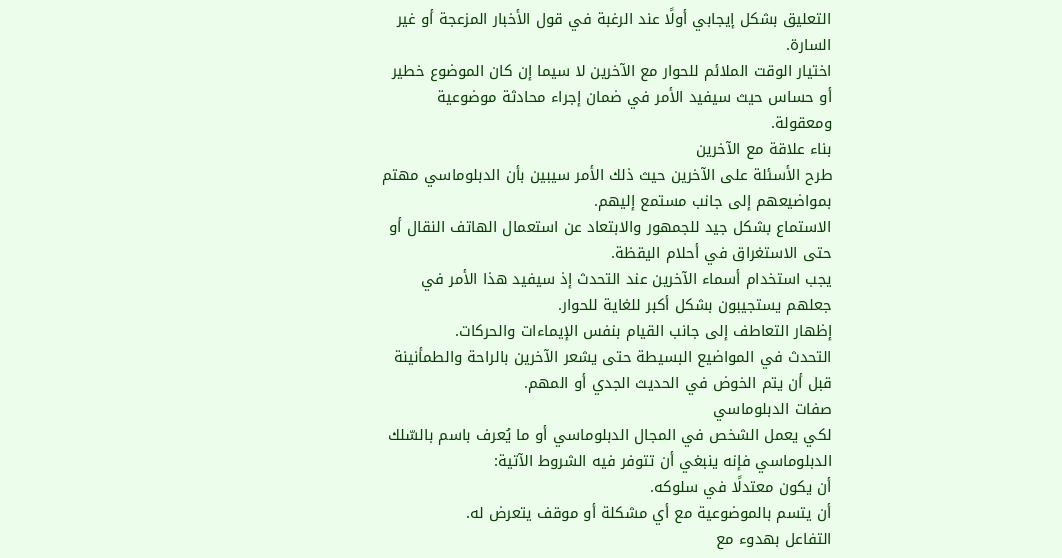التعليق بشكل إيجابي أولًا عند الرغبة في قول الأخبار المزعجة أو غير السارة.
اختيار الوقت الملائم للحوار مع الآخرين لا سيما إن كان الموضوع خطير أو حساس حيث سيفيد الأمر في ضمان إجراء محادثة موضوعية ومعقولة.
بناء علاقة مع الآخرين
طرح الأسئلة على الآخرين حيث ذلك الأمر سيبين بأن الدبلوماسي مهتم بمواضيعهم إلى جانب مستمع إليهم.
الاستماع بشكل جيد للجمهور والابتعاد عن استعمال الهاتف النقال أو حتى الاستغراق في أحلام اليقظة.
يجب استخدام أسماء الآخرين عند التحدث إذ سيفيد هذا الأمر في جعلهم يستجيبون بشكل أكبر للغاية للحوار.
إظهار التعاطف إلى جانب القيام بنفس الإيماءات والحركات.
التحدث في المواضيع البسيطة حتى يشعر الآخرين بالراحة والطمأنينة قبل أن يتم الخوض في الحديث الجدي أو المهم.
صفات الدبلوماسي
لكي يعمل الشخص في المجال الدبلوماسي أو ما يُعرف باسم بالسّلك الدبلوماسي فإنه ينبغي أن تتوفر فيه الشروط الآتية:
أن يكون معتدلًا في سلوكه.
أن يتسم بالموضوعية مع أي مشكلة أو موقف يتعرض له.
التفاعل بهدوء مع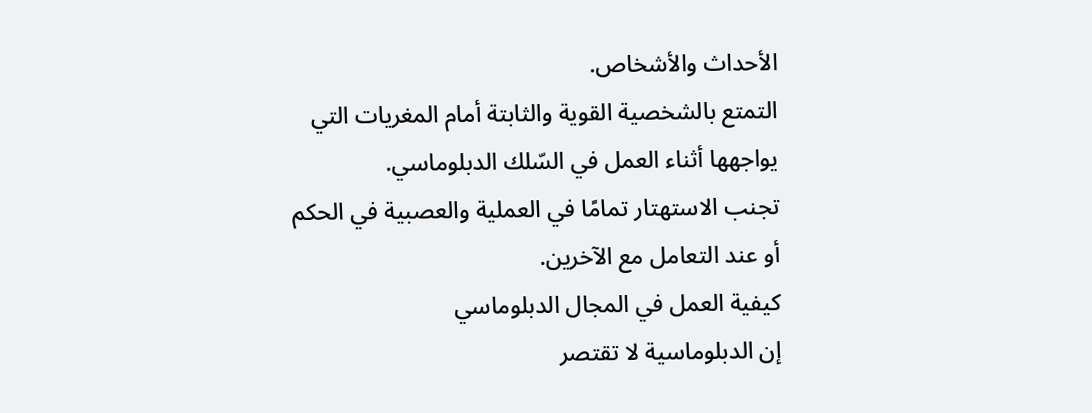الأحداث والأشخاص.
التمتع بالشخصية القوية والثابتة أمام المغريات التي يواجهها أثناء العمل في السّلك الدبلوماسي.
تجنب الاستهتار تمامًا في العملية والعصبية في الحكم أو عند التعامل مع الآخرين.
كيفية العمل في المجال الدبلوماسي
إن الدبلوماسية لا تقتصر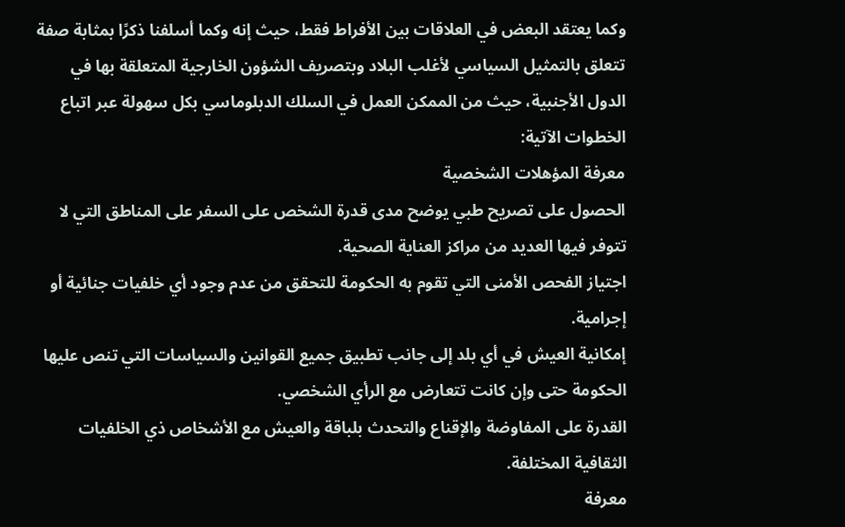وكما يعتقد البعض في العلاقات بين الأفراط فقط، حيث إنه وكما أسلفنا ذكرًا بمثابة صفة تتعلق بالتمثيل السياسي لأغلب البلاد وبتصريف الشؤون الخارجية المتعلقة بها في الدول الأجنبية، حيث من الممكن العمل في السلك الدبلوماسي بكل سهولة عبر اتباع الخطوات الآتية:
معرفة المؤهلات الشخصية
الحصول على تصريح طبي يوضح مدى قدرة الشخص على السفر على المناطق التي لا تتوفر فيها العديد من مراكز العناية الصحية.
اجتياز الفحص الأمنى التي تقوم به الحكومة للتحقق من عدم وجود أي خلفيات جنائية أو إجرامية.
إمكانية العيش في أي بلد إلى جانب تطبيق جميع القوانين والسياسات التي تنص عليها الحكومة حتى وإن كانت تتعارض مع الرأي الشخصي.
القدرة على المفاوضة والإقناع والتحدث بلباقة والعيش مع الأشخاص ذي الخلفيات الثقافية المختلفة.
معرفة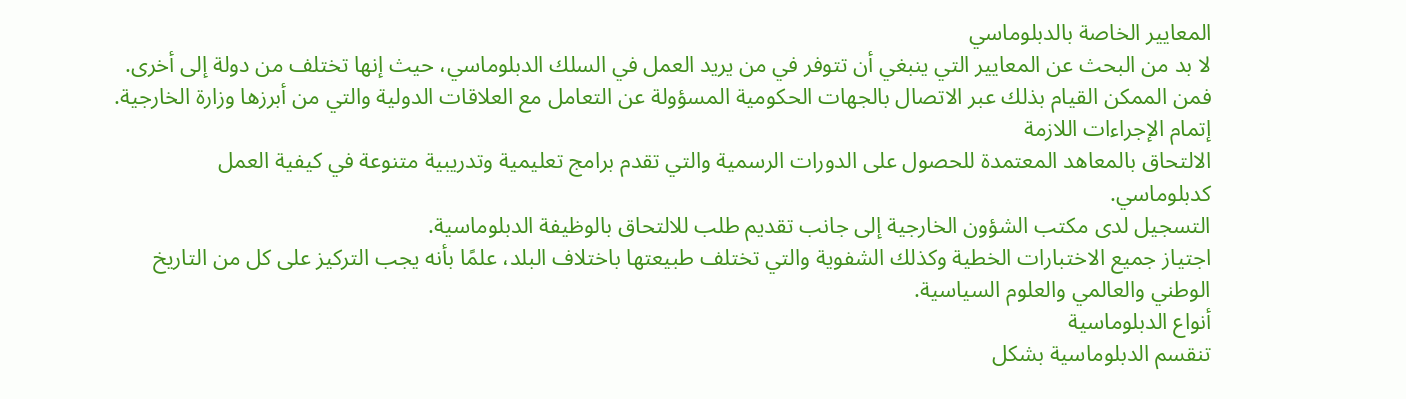المعايير الخاصة بالدبلوماسي
لا بد من البحث عن المعايير التي ينبغي أن تتوفر في من يريد العمل في السلك الدبلوماسي، حيث إنها تختلف من دولة إلى أخرى.
فمن الممكن القيام بذلك عبر الاتصال بالجهات الحكومية المسؤولة عن التعامل مع العلاقات الدولية والتي من أبرزها وزارة الخارجية.
إتمام الإجراءات اللازمة
الالتحاق بالمعاهد المعتمدة للحصول على الدورات الرسمية والتي تقدم برامج تعليمية وتدريبية متنوعة في كيفية العمل كدبلوماسي.
التسجيل لدى مكتب الشؤون الخارجية إلى جانب تقديم طلب للالتحاق بالوظيفة الدبلوماسية.
اجتياز جميع الاختبارات الخطية وكذلك الشفوية والتي تختلف طبيعتها باختلاف البلد، علمًا بأنه يجب التركيز على كل من التاريخ الوطني والعالمي والعلوم السياسية.
أنواع الدبلوماسية
تنقسم الدبلوماسية بشكل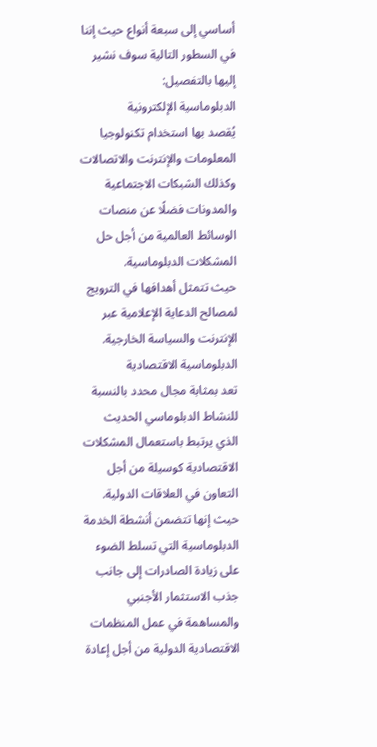أساسي إلى سبعة أنواع حيث إننا في السطور التالية سوف نشير إليها بالتفصيل:
الدبلوماسية الإلكترونية
يُقصد بها استخدام تكنولوجيا المعلومات والإنترنت والاتصالات وكذلك الشبكات الاجتماعية والمدونات فضلًا عن منصات الوسائط العالمية من أجل حل المشكلات الدبلوماسية.
حيث تتمثل أهدافها في الترويج لمصالح الدعاية الإعلامية عبر الإنترنت والسياسة الخارجية.
الدبلوماسية الاقتصادية
تعد بمثابة مجال محدد بالنسبة للنشاط الدبلوماسي الحديث الذي يرتبط باستعمال المشكلات الاقتصادية كوسيلة من أجل التعاون في العلاقات الدولية.
حيث إنها تتضمن أنشطة الخدمة الدبلوماسية التي تسلط الضوء على زيادة الصادرات إلى جانب جذب الاستثمار الأجنبي والمساهمة في عمل المنظمات الاقتصادية الدولية من أجل إعادة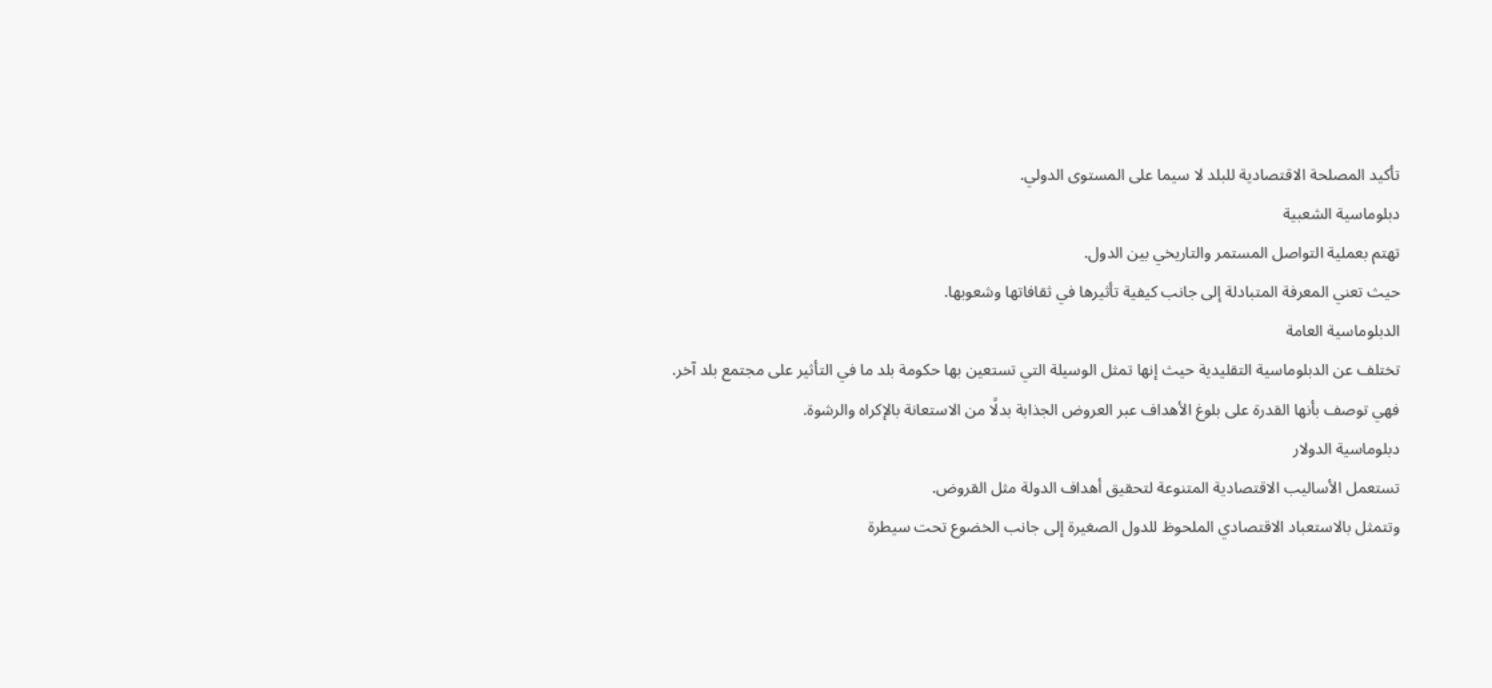تأكيد المصلحة الاقتصادية للبلد لا سيما على المستوى الدولي.
دبلوماسية الشعبية
تهتم بعملية التواصل المستمر والتاريخي بين الدول.
حيث تعني المعرفة المتبادلة إلى جانب كيفية تأثيرها في ثقافاتها وشعوبها.
الدبلوماسية العامة
تختلف عن الدبلوماسية التقليدية حيث إنها تمثل الوسيلة التي تستعين بها حكومة بلد ما في التأثير على مجتمع بلد آخر.
فهي توصف بأنها القدرة على بلوغ الأهداف عبر العروض الجذابة بدلًا من الاستعانة بالإكراه والرشوة.
دبلوماسية الدولار
تستعمل الأساليب الاقتصادية المتنوعة لتحقيق أهداف الدولة مثل القروض.
وتتمثل بالاستعباد الاقتصادي الملحوظ للدول الصغيرة إلى جانب الخضوع تحت سيطرة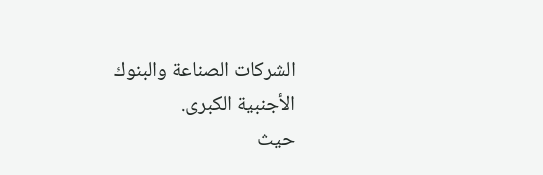الشركات الصناعة والبنوك الأجنبية الكبرى.
حيث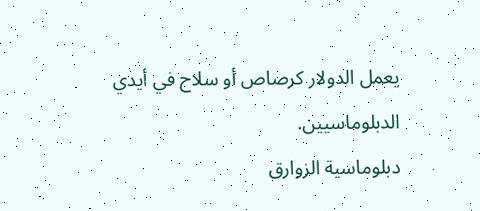يعمل الدولار كرصاص أو سلاح في أيدي الدبلوماسيين.
دبلوماسية الزوارق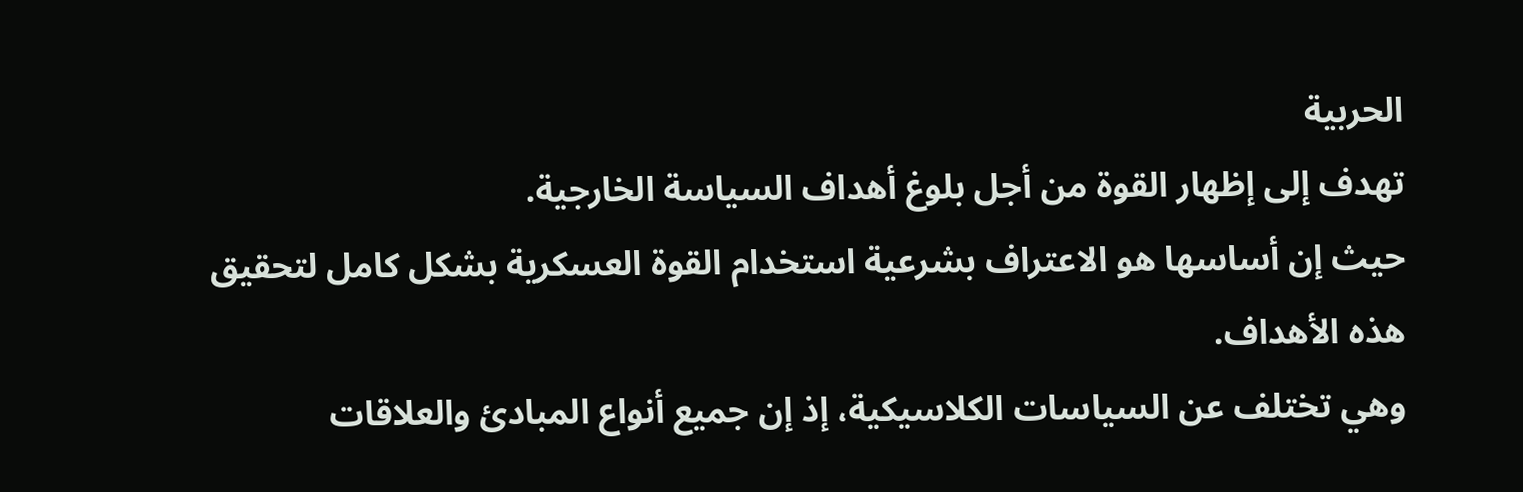الحربية
تهدف إلى إظهار القوة من أجل بلوغ أهداف السياسة الخارجية.
حيث إن أساسها هو الاعتراف بشرعية استخدام القوة العسكرية بشكل كامل لتحقيق هذه الأهداف.
وهي تختلف عن السياسات الكلاسيكية، إذ إن جميع أنواع المبادئ والعلاقات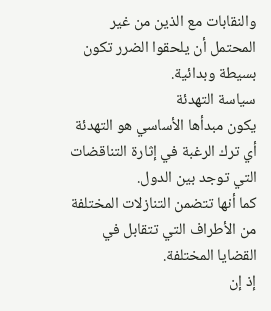والنقابات مع الذين من غير المحتمل أن يلحقوا الضرر تكون بسيطة وبدائية.
سياسة التهدئة
يكون مبدأها الأساسي هو التهدئة أي ترك الرغبة في إثارة التناقضات التي توجد بين الدول.
كما أنها تتضمن التنازلات المختلفة من الأطراف التي تتقابل في القضايا المختلفة.
إذ إن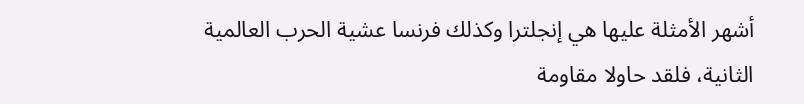أشهر الأمثلة عليها هي إنجلترا وكذلك فرنسا عشية الحرب العالمية الثانية، فلقد حاولا مقاومة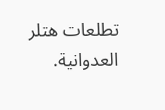تطلعات هتلر العدوانية.